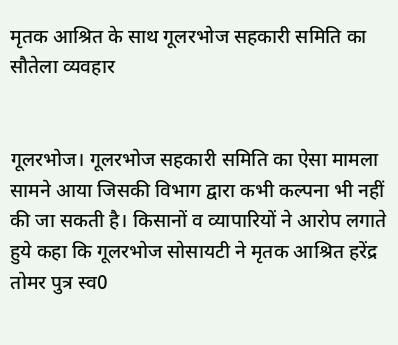मृतक आश्रित के साथ गूलरभोज सहकारी समिति का सौतेला व्यवहार


गूलरभोज। गूलरभोज सहकारी समिति का ऐसा मामला सामने आया जिसकी विभाग द्वारा कभी कल्पना भी नहीं की जा सकती है। किसानों व व्यापारियों ने आरोप लगाते हुये कहा कि गूलरभोज सोसायटी ने मृतक आश्रित हरेंद्र तोमर पुत्र स्व0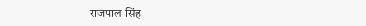राजपाल सिंह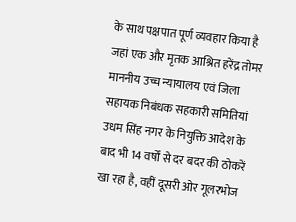के साथ पक्षपात पूर्ण व्यवहार किया है जहां एक और मृतक आश्रित हरेंद्र तोमर माननीय उच्च न्यायालय एवं जिला सहायक निबंधक सहकारी समितियां उधम सिंह नगर के नियुक्ति आदेश के बाद भी 14 वर्षों से दर बदर की ठोकरें खा रहा है, वहीं दूसरी ओर गूलरभोज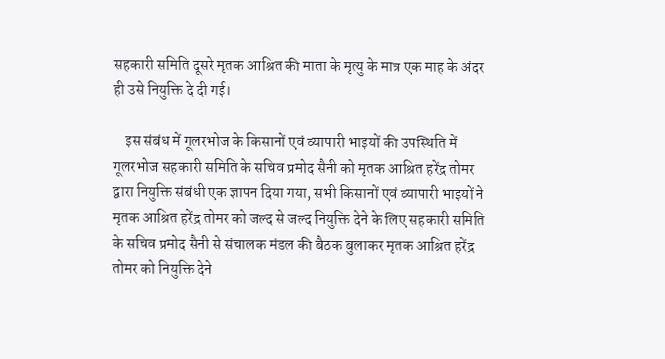सहकारी समिति दूसरे मृतक आश्रित की माता के मृत्यु के मात्र एक माह के अंदर ही उसे नियुक्ति दे दी गई।

    इस संबंध में गूलरभोज के किसानों एवं व्यापारी भाइयों की उपस्थिति में गूलरभोज सहकारी समिति के सचिव प्रमोद सैनी को मृतक आश्रित हरेंद्र तोमर द्वारा नियुक्ति संबंधी एक ज्ञापन दिया गया, सभी किसानों एवं व्यापारी भाइयों ने मृतक आश्रित हरेंद्र तोमर को जल्द से जल्द नियुक्ति देने के लिए सहकारी समिति के सचिव प्रमोद सैनी से संचालक मंडल की बैठक बुलाकर मृतक आश्रित हरेंद्र तोमर को नियुक्ति देने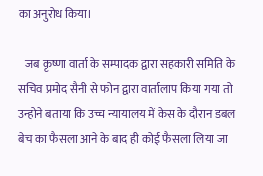का अनुरोध किया।

   जब कृष्णा वार्ता के सम्पादक द्वारा सहकारी समिति के सचिव प्रमोद सैनी से फोन द्वारा वार्तालाप किया गया तो उन्होने बताया कि उच्च न्यायालय में केस के दौरान डबल बेच का फैसला आने के बाद ही कोई फैसला लिया जा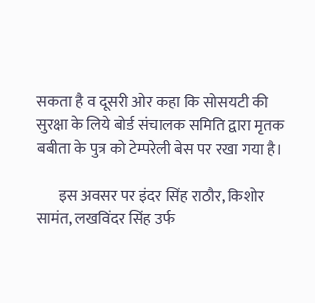सकता है व दूसरी ओर कहा कि सोसयटी की सुरक्षा के लिये बोर्ड संचालक समिति द्वारा मृतक बबीता के पुत्र को टेम्परेली बेस पर रखा गया है।

       इस अवसर पर इंदर सिंह राठौर, किशोर सामंत, लखविंदर सिंह उर्फ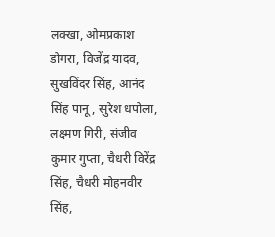लक्खा, ओमप्रकाश डोगरा, विजेंद्र यादव, सुखविंदर सिंह, आनंद सिंह पानू, सुरेश धपोला, लक्ष्मण गिरी, संजीव कुमार गुप्ता, चैधरी विरेंद्र सिंह, चैधरी मोहनवीर सिंह,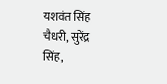यशवंत सिंह चैधरी, सुरेंद्र सिंह,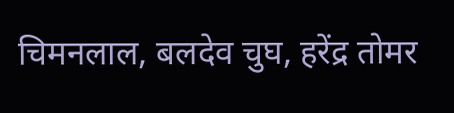चिमनलाल, बलदेव चुघ, हरेंद्र तोमर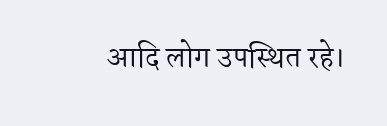आदि लोग उपस्थित रहे।